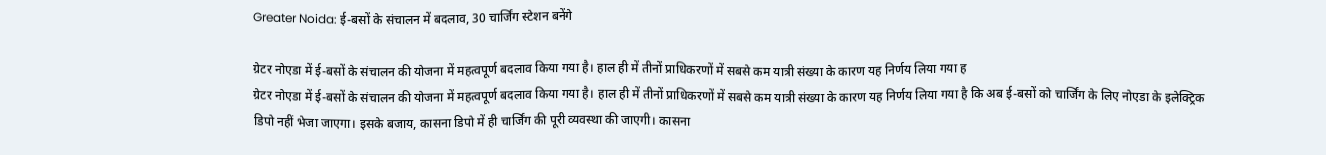Greater Noida: ई-बसों के संचालन में बदलाव, 30 चार्जिंग स्टेशन बनेंगे

ग्रेटर नोएडा में ई-बसों के संचालन की योजना में महत्वपूर्ण बदलाव किया गया है। हाल ही में तीनों प्राधिकरणों में सबसे कम यात्री संख्या के कारण यह निर्णय लिया गया ह
ग्रेटर नोएडा में ई-बसों के संचालन की योजना में महत्वपूर्ण बदलाव किया गया है। हाल ही में तीनों प्राधिकरणों में सबसे कम यात्री संख्या के कारण यह निर्णय लिया गया है कि अब ई-बसों को चार्जिंग के लिए नोएडा के इलेक्ट्रिक डिपो नहीं भेजा जाएगा। इसके बजाय, कासना डिपो में ही चार्जिंग की पूरी व्यवस्था की जाएगी। कासना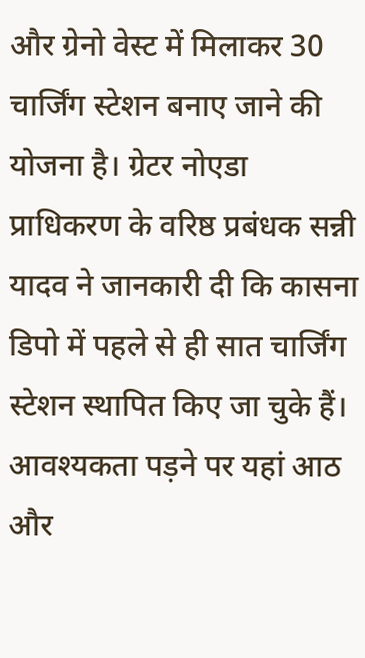और ग्रेनो वेस्ट में मिलाकर 30 चार्जिंग स्टेशन बनाए जाने की योजना है। ग्रेटर नोएडा प्राधिकरण के वरिष्ठ प्रबंधक सन्नी यादव ने जानकारी दी कि कासना डिपो में पहले से ही सात चार्जिंग स्टेशन स्थापित किए जा चुके हैं। आवश्यकता पड़ने पर यहां आठ और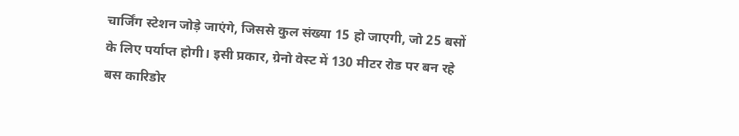चार्जिंग स्टेशन जोड़े जाएंगे, जिससे कुल संख्या 15 हो जाएगी, जो 25 बसों के लिए पर्याप्त होगी। इसी प्रकार, ग्रेनो वेस्ट में 130 मीटर रोड पर बन रहे बस कारिडोर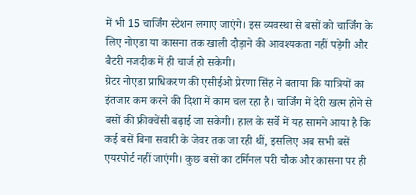में भी 15 चार्जिंग स्टेशन लगाए जाएंगे। इस व्यवस्था से बसों को चार्जिंग के लिए नोएडा या कासना तक खाली दौड़ाने की आवश्यकता नहीं पड़ेगी और बैटरी नजदीक में ही चार्ज हो सकेगी।
ग्रेटर नोएडा प्राधिकरण की एसीईओ प्रेरणा सिंह ने बताया कि यात्रियों का इंतजार कम करने की दिशा में काम चल रहा है। चार्जिंग में देरी खत्म होने से बसों की फ्रीक्वेंसी बढ़ाई जा सकेगी। हाल के सर्वे में यह सामने आया है कि कई बसें बिना सवारी के जेवर तक जा रही थीं, इसलिए अब सभी बसें एयरपोर्ट नहीं जाएंगी। कुछ बसों का टर्मिनल परी चौक और कासना पर ही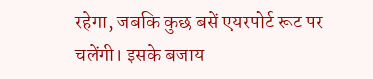रहेगा, जबकि कुछ बसें एयरपोर्ट रूट पर चलेंगी। इसके बजाय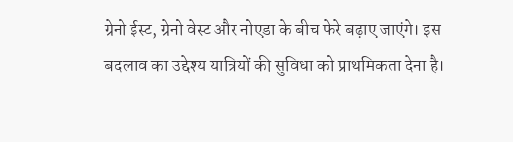ग्रेनो ईस्ट, ग्रेनो वेस्ट और नोएडा के बीच फेरे बढ़ाए जाएंगे। इस बदलाव का उद्देश्य यात्रियों की सुविधा को प्राथमिकता देना है।